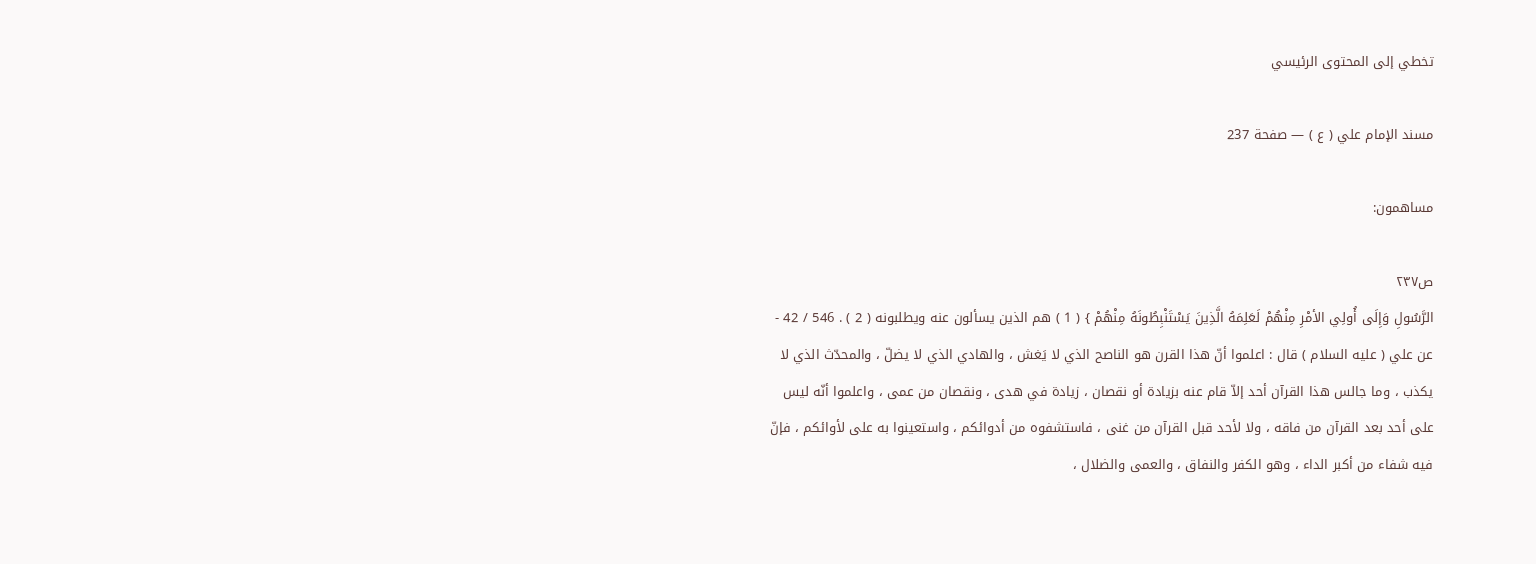تخطي إلى المحتوى الرئيسي

مسند الإمام علي ( ع ) — صفحة 237

مساهمون:

ص٢٣٧
الرَّسُولِ وَإِلَى أُولِي الأمْرِ مِنْهُمْ لَعَلِمَهُ الَّذِينَ يَسْتَنْبِطُونَهُ مِنْهُمْ } ( 1 ) هم الذين يسألون عنه ويطلبونه ( 2 ) . 546 / 42 - عن علي ( عليه السلام ) قال : اعلموا أنّ هذا القرن هو الناصح الذي لا يَغش ، والهادي الذي لا يضلّ ، والمحدّث الذي لا يكذب ، وما جالس هذا القرآن أحد إلاّ قام عنه بزيادة أو نقصان ، زيادة في هدى ، ونقصان من عمى ، واعلموا أنّه ليس على أحد بعد القرآن من فاقه ، ولا لأحد قبل القرآن من غنى ، فاستشفوه من أدوائكم ، واستعينوا به على لأوائكم ، فإنّ فيه شفاء من أكبر الداء ، وهو الكفر والنفاق ، والعمى والضلال ،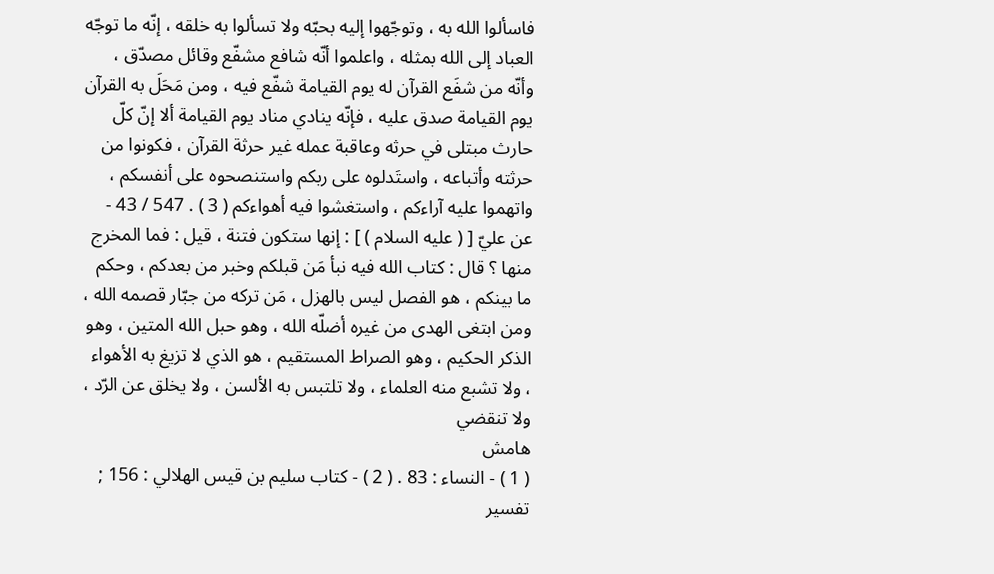فاسألوا الله به ، وتوجّهوا إليه بحبّه ولا تسألوا به خلقه ، إنّه ما توجّه العباد إلى الله بمثله ، واعلموا أنّه شافع مشفّع وقائل مصدّق ، وأنّه من شفَع القرآن له يوم القيامة شفّع فيه ، ومن مَحَلَ به القرآن يوم القيامة صدق عليه ، فإنّه ينادي مناد يوم القيامة ألا إنّ كلّ حارث مبتلى في حرثه وعاقبة عمله غير حرثة القرآن ، فكونوا من حرثته وأتباعه ، واستَدلوه على ربكم واستنصحوه على أنفسكم ، واتهموا عليه آراءكم ، واستغشوا فيه أهواءكم ( 3 ) . 547 / 43 - عن عليّ [ ( عليه السلام ) ] : إنها ستكون فتنة ، قيل : فما المخرج منها ؟ قال : كتاب الله فيه نبأ مَن قبلكم وخبر من بعدكم ، وحكم ما بينكم ، هو الفصل ليس بالهزل ، مَن تركه من جبّار قصمه الله ، ومن ابتغى الهدى من غيره أضلّه الله ، وهو حبل الله المتين ، وهو الذكر الحكيم ، وهو الصراط المستقيم ، هو الذي لا تزيغ به الأهواء ، ولا تشبع منه العلماء ، ولا تلتبس به الألسن ، ولا يخلق عن الرّد ، ولا تنقضي
هامش
( 1 ) - النساء : 83 . ( 2 ) - كتاب سليم بن قيس الهلالي : 156 ; تفسير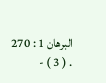البرهان 1 : 270 . ( 3 ) -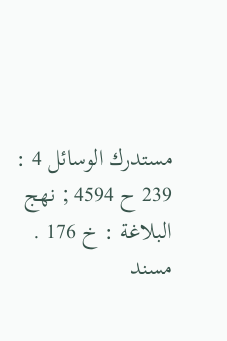مستدرك الوسائل 4 : 239 ح 4594 ; نهج البلاغة : خ 176 .
مسند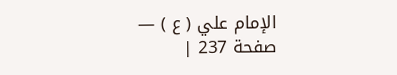الإمام علي ( ع ) — صفحة 237 |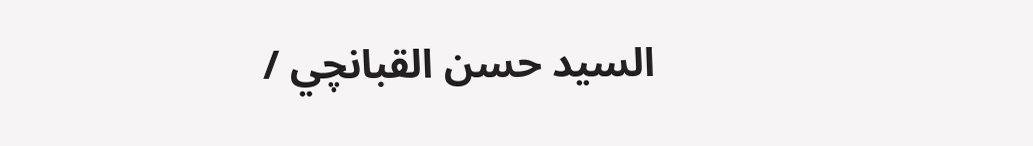السيد حسن القبانچي /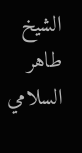الشيخ طاهر السلامي